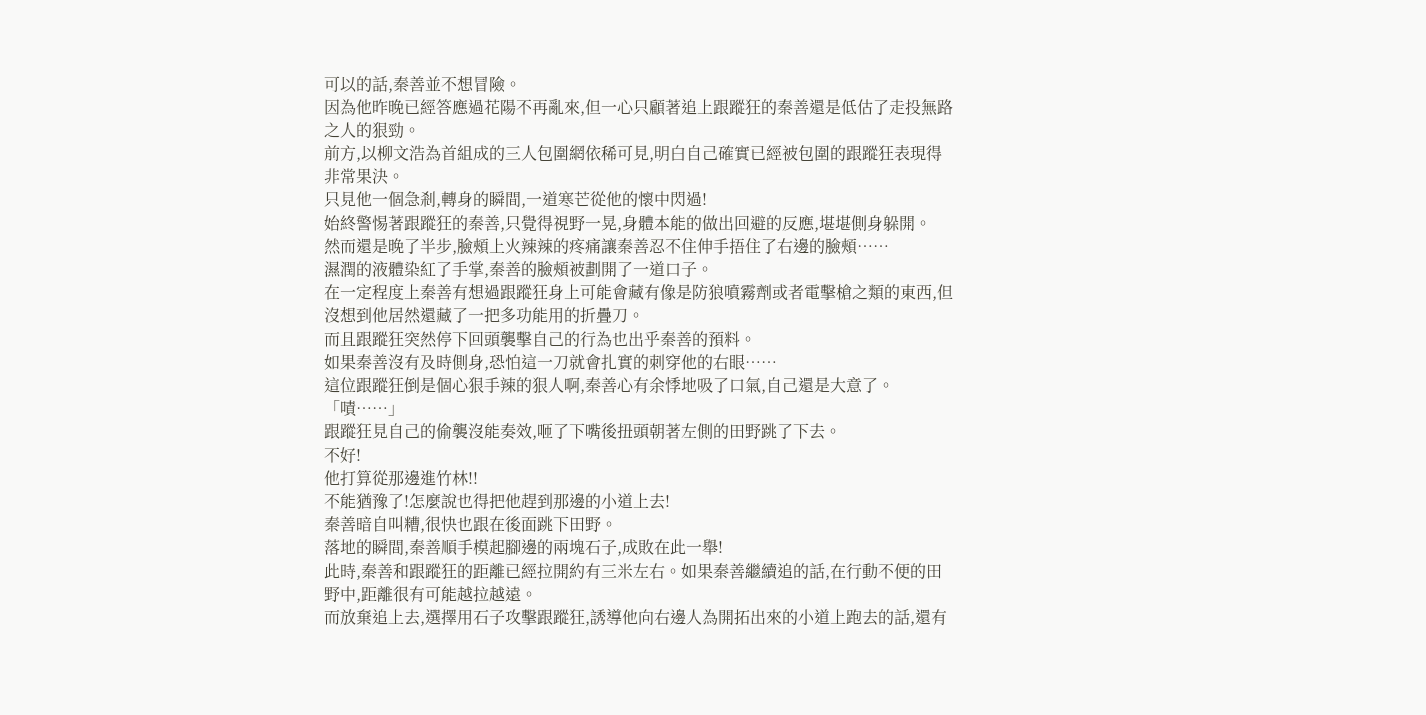可以的話,秦善並不想冒險。
因為他昨晚已經答應過花陽不再亂來,但一心只顧著追上跟蹤狂的秦善還是低估了走投無路之人的狠勁。
前方,以柳文浩為首組成的三人包圍網依稀可見,明白自己確實已經被包圍的跟蹤狂表現得非常果決。
只見他一個急剎,轉身的瞬間,一道寒芒從他的懷中閃過!
始終警惕著跟蹤狂的秦善,只覺得視野一晃,身體本能的做出回避的反應,堪堪側身躲開。
然而還是晚了半步,臉頰上火辣辣的疼痛讓秦善忍不住伸手捂住了右邊的臉頰……
濕潤的液體染紅了手掌,秦善的臉頰被劃開了一道口子。
在一定程度上秦善有想過跟蹤狂身上可能會藏有像是防狼噴霧劑或者電擊槍之類的東西,但沒想到他居然還藏了一把多功能用的折疊刀。
而且跟蹤狂突然停下回頭襲擊自己的行為也出乎秦善的預料。
如果秦善沒有及時側身,恐怕這一刀就會扎實的刺穿他的右眼……
這位跟蹤狂倒是個心狠手辣的狠人啊,秦善心有余悸地吸了口氣,自己還是大意了。
「嘖……」
跟蹤狂見自己的偷襲沒能奏效,咂了下嘴後扭頭朝著左側的田野跳了下去。
不好!
他打算從那邊進竹林!!
不能猶豫了!怎麼說也得把他趕到那邊的小道上去!
秦善暗自叫糟,很快也跟在後面跳下田野。
落地的瞬間,秦善順手模起腳邊的兩塊石子,成敗在此一舉!
此時,秦善和跟蹤狂的距離已經拉開約有三米左右。如果秦善繼續追的話,在行動不便的田野中,距離很有可能越拉越遠。
而放棄追上去,選擇用石子攻擊跟蹤狂,誘導他向右邊人為開拓出來的小道上跑去的話,還有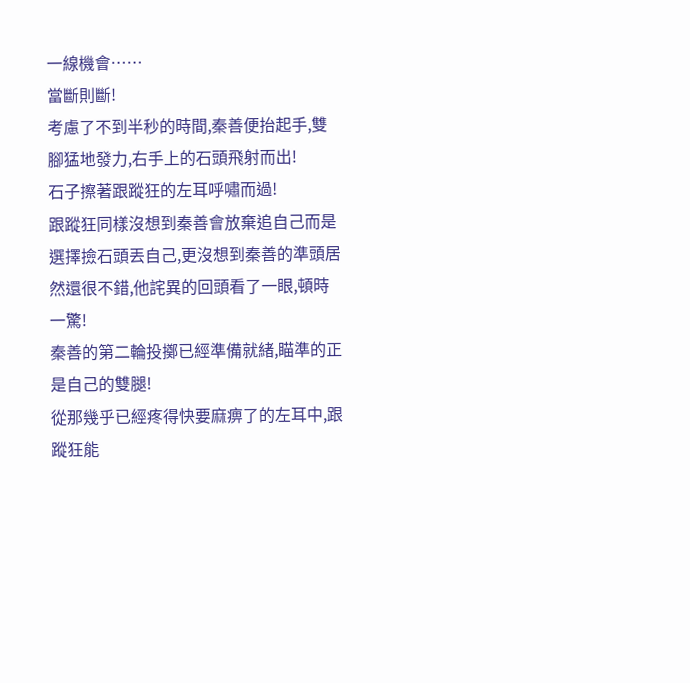一線機會……
當斷則斷!
考慮了不到半秒的時間,秦善便抬起手,雙腳猛地發力,右手上的石頭飛射而出!
石子擦著跟蹤狂的左耳呼嘯而過!
跟蹤狂同樣沒想到秦善會放棄追自己而是選擇撿石頭丟自己,更沒想到秦善的準頭居然還很不錯,他詫異的回頭看了一眼,頓時一驚!
秦善的第二輪投擲已經準備就緒,瞄準的正是自己的雙腿!
從那幾乎已經疼得快要麻痹了的左耳中,跟蹤狂能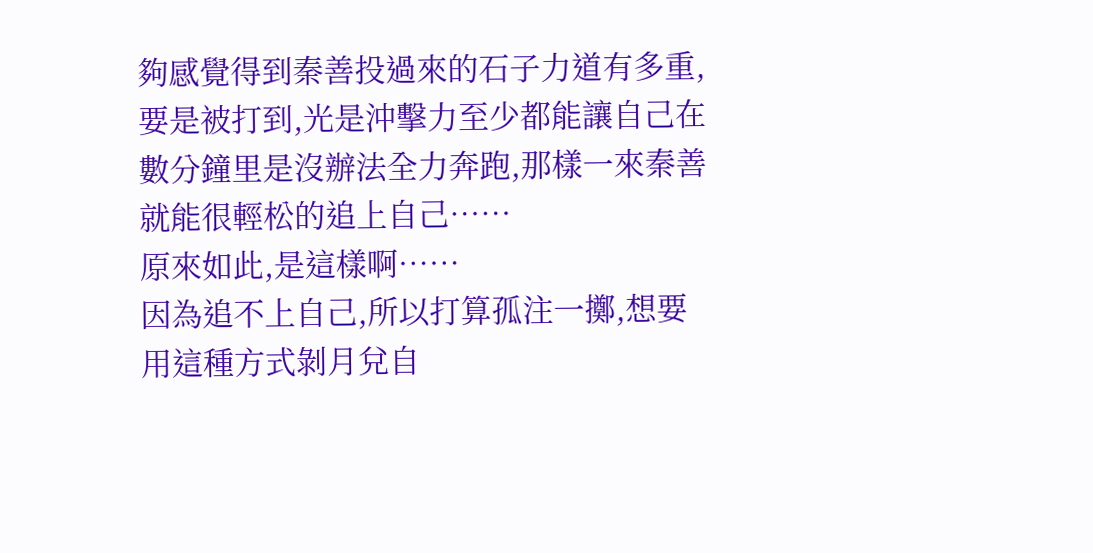夠感覺得到秦善投過來的石子力道有多重,要是被打到,光是沖擊力至少都能讓自己在數分鐘里是沒辦法全力奔跑,那樣一來秦善就能很輕松的追上自己……
原來如此,是這樣啊……
因為追不上自己,所以打算孤注一擲,想要用這種方式剝月兌自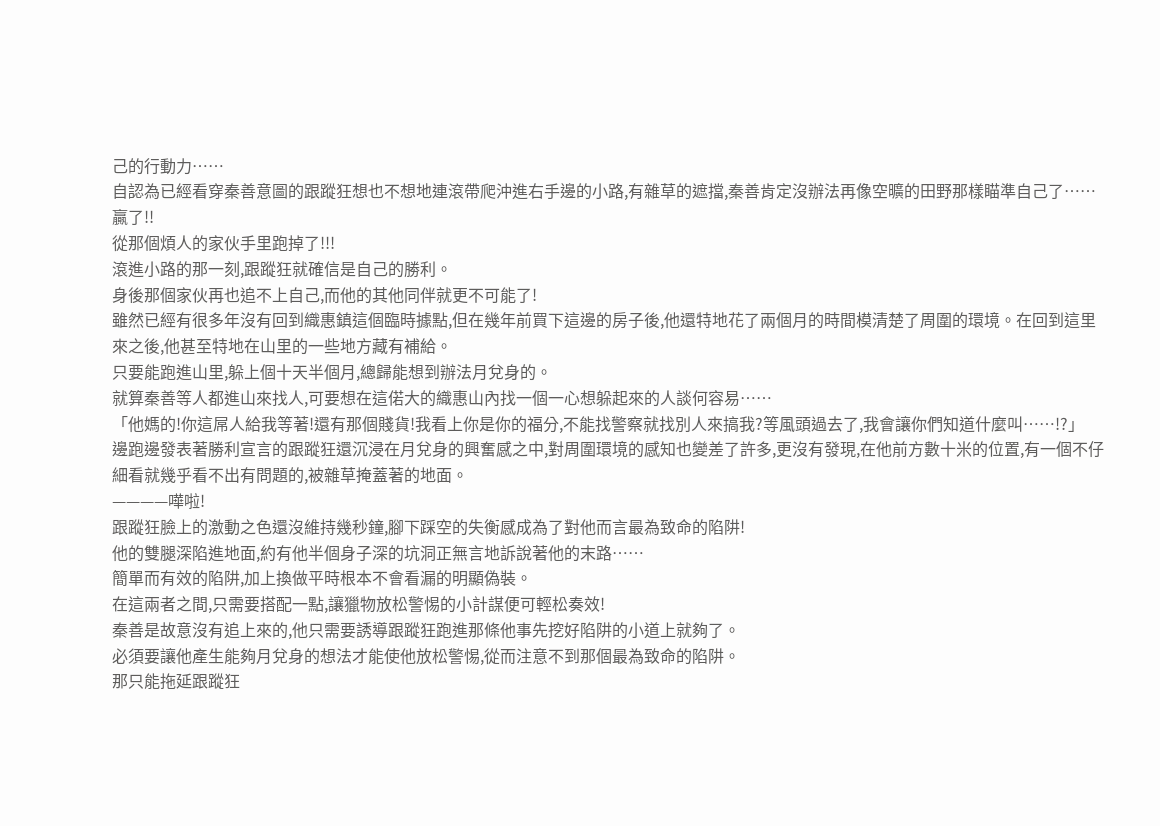己的行動力……
自認為已經看穿秦善意圖的跟蹤狂想也不想地連滾帶爬沖進右手邊的小路,有雜草的遮擋,秦善肯定沒辦法再像空曠的田野那樣瞄準自己了……
贏了!!
從那個煩人的家伙手里跑掉了!!!
滾進小路的那一刻,跟蹤狂就確信是自己的勝利。
身後那個家伙再也追不上自己,而他的其他同伴就更不可能了!
雖然已經有很多年沒有回到織惠鎮這個臨時據點,但在幾年前買下這邊的房子後,他還特地花了兩個月的時間模清楚了周圍的環境。在回到這里來之後,他甚至特地在山里的一些地方藏有補給。
只要能跑進山里,躲上個十天半個月,總歸能想到辦法月兌身的。
就算秦善等人都進山來找人,可要想在這偌大的織惠山內找一個一心想躲起來的人談何容易……
「他媽的!你這屌人給我等著!還有那個賤貨!我看上你是你的福分,不能找警察就找別人來搞我?等風頭過去了,我會讓你們知道什麼叫……!?」
邊跑邊發表著勝利宣言的跟蹤狂還沉浸在月兌身的興奮感之中,對周圍環境的感知也變差了許多,更沒有發現,在他前方數十米的位置,有一個不仔細看就幾乎看不出有問題的,被雜草掩蓋著的地面。
————嘩啦!
跟蹤狂臉上的激動之色還沒維持幾秒鐘,腳下踩空的失衡感成為了對他而言最為致命的陷阱!
他的雙腿深陷進地面,約有他半個身子深的坑洞正無言地訴說著他的末路……
簡單而有效的陷阱,加上換做平時根本不會看漏的明顯偽裝。
在這兩者之間,只需要搭配一點,讓獵物放松警惕的小計謀便可輕松奏效!
秦善是故意沒有追上來的,他只需要誘導跟蹤狂跑進那條他事先挖好陷阱的小道上就夠了。
必須要讓他產生能夠月兌身的想法才能使他放松警惕,從而注意不到那個最為致命的陷阱。
那只能拖延跟蹤狂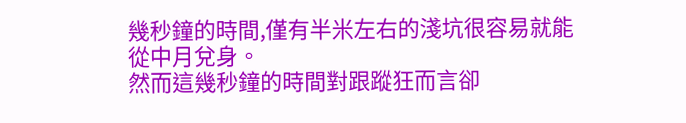幾秒鐘的時間,僅有半米左右的淺坑很容易就能從中月兌身。
然而這幾秒鐘的時間對跟蹤狂而言卻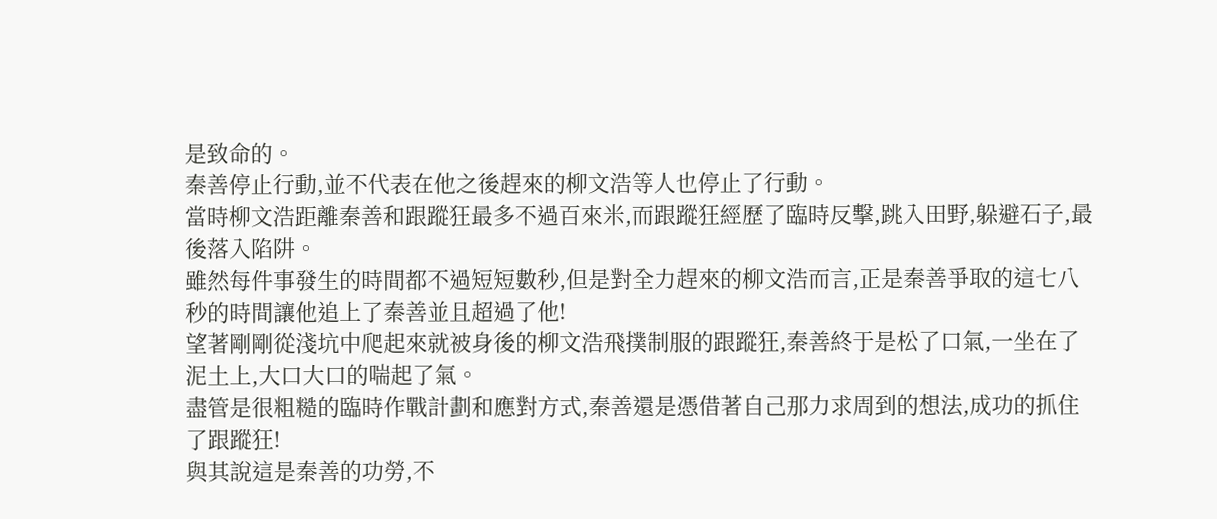是致命的。
秦善停止行動,並不代表在他之後趕來的柳文浩等人也停止了行動。
當時柳文浩距離秦善和跟蹤狂最多不過百來米,而跟蹤狂經歷了臨時反擊,跳入田野,躲避石子,最後落入陷阱。
雖然每件事發生的時間都不過短短數秒,但是對全力趕來的柳文浩而言,正是秦善爭取的這七八秒的時間讓他追上了秦善並且超過了他!
望著剛剛從淺坑中爬起來就被身後的柳文浩飛撲制服的跟蹤狂,秦善終于是松了口氣,一坐在了泥土上,大口大口的喘起了氣。
盡管是很粗糙的臨時作戰計劃和應對方式,秦善還是憑借著自己那力求周到的想法,成功的抓住了跟蹤狂!
與其說這是秦善的功勞,不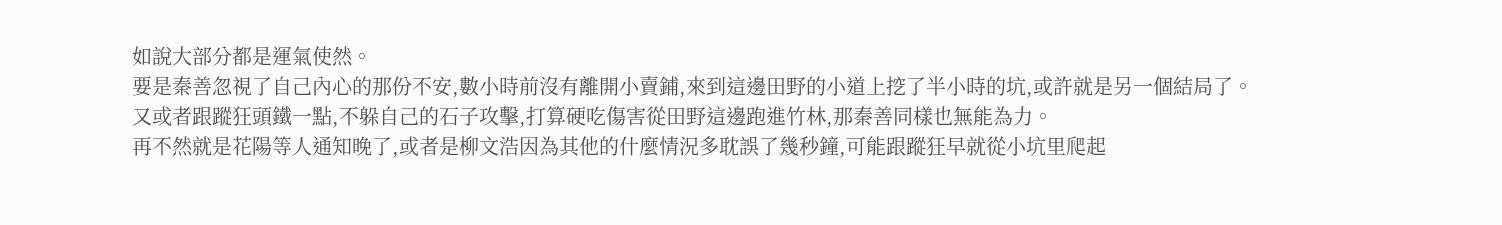如說大部分都是運氣使然。
要是秦善忽視了自己內心的那份不安,數小時前沒有離開小賣鋪,來到這邊田野的小道上挖了半小時的坑,或許就是另一個結局了。
又或者跟蹤狂頭鐵一點,不躲自己的石子攻擊,打算硬吃傷害從田野這邊跑進竹林,那秦善同樣也無能為力。
再不然就是花陽等人通知晚了,或者是柳文浩因為其他的什麼情況多耽誤了幾秒鐘,可能跟蹤狂早就從小坑里爬起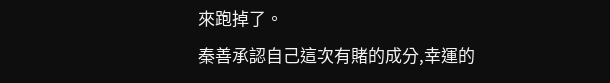來跑掉了。
秦善承認自己這次有賭的成分,幸運的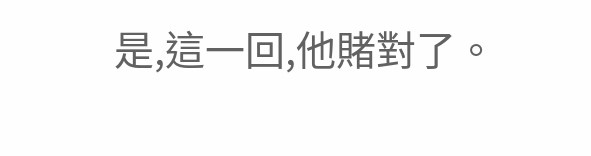是,這一回,他賭對了。